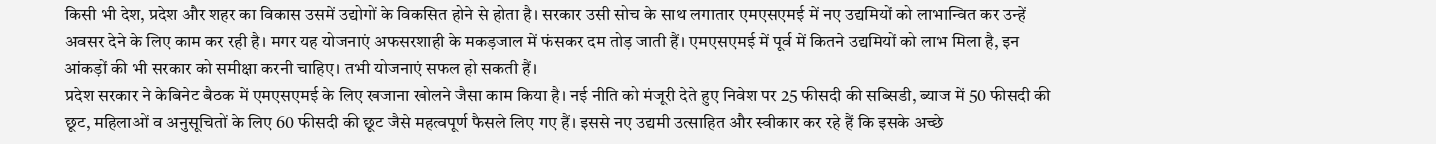किसी भी देश, प्रदेश और शहर का विकास उसमें उद्योगों के विकसित होने से होता है। सरकार उसी सोच के साथ लगातार एमएसएमई में नए उद्यमियों को लाभान्वित कर उन्हें अवसर देने के लिए काम कर रही है। मगर यह योजनाएं अफसरशाही के मकड़जाल में फंसकर दम तोड़ जाती हैं। एमएसएमई में पूर्व में कितने उद्यमियों को लाभ मिला है, इन आंकड़ों की भी सरकार को समीक्षा करनी चाहिए। तभी योजनाएं सफल हो सकती हैं।
प्रदेश सरकार ने केबिनेट बैठक में एमएसएमई के लिए खजाना खोलने जैसा काम किया है। नई नीति को मंजूरी देते हुए निवेश पर 25 फीसदी की सब्सिडी, ब्याज में 50 फीसदी की छूट, महिलाओं व अनुसूचितों के लिए 60 फीसदी की छूट जैसे महत्वपूर्ण फैसले लिए गए हैं। इससे नए उद्यमी उत्साहित और स्वीकार कर रहे हैं कि इसके अच्छे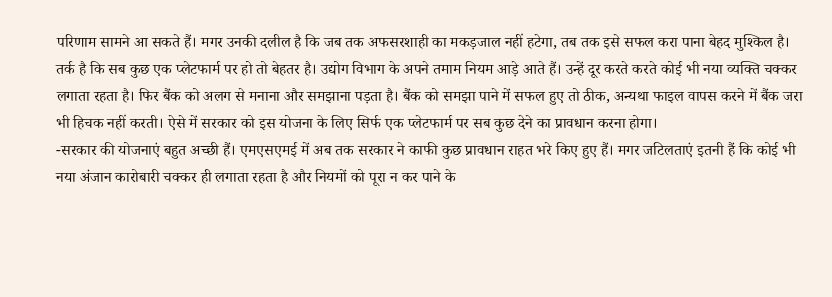परिणाम सामने आ सकते हैं। मगर उनकी दलील है कि जब तक अफसरशाही का मकड़जाल नहीं हटेगा, तब तक इसे सफल करा पाना बेहद मुश्किल है।
तर्क है कि सब कुछ एक प्लेटफार्म पर हो तो बेहतर है। उद्योग विभाग के अपने तमाम नियम आड़े आते हैं। उन्हें दूर करते करते कोई भी नया व्यक्ति चक्कर लगाता रहता है। फिर बैंक को अलग से मनाना और समझाना पड़ता है। बैंक को समझा पाने में सफल हुए तो ठीक, अन्यथा फाइल वापस करने में बैंक जरा भी हिचक नहीं करती। ऐसे में सरकार को इस योजना के लिए सिर्फ एक प्लेटफार्म पर सब कुछ देने का प्रावधान करना होगा।
-सरकार की योजनाएं बहुत अच्छी हैं। एमएसएमई में अब तक सरकार ने काफी कुछ प्रावधान राहत भरे किए हुए हैं। मगर जटिलताएं इतनी हैं कि कोई भी नया अंजान कारोबारी चक्कर ही लगाता रहता है और नियमों को पूरा न कर पाने के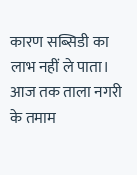कारण सब्सिडी का लाभ नहीं ले पाता। आज तक ताला नगरी के तमाम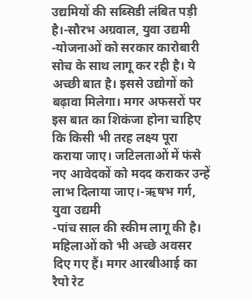उद्यमियों की सब्सिडी लंबित पड़ी है।-सौरभ अग्रवाल, युवा उद्यमी
-योजनाओं को सरकार कारोबारी सोच के साथ लागू कर रही है। ये अच्छी बात है। इससे उद्योगों को बढ़ावा मिलेगा। मगर अफसरों पर इस बात का शिकंजा होना चाहिए कि किसी भी तरह लक्ष्य पूरा कराया जाए। जटिलताओं में फंसे नए आवेदकों को मदद कराकर उन्हें लाभ दिलाया जाए।-ऋषभ गर्ग, युवा उद्यमी
-पांच साल की स्कीम लागू की है। महिलाओं को भी अच्छे अवसर दिए गए हैं। मगर आरबीआई का रैपो रेट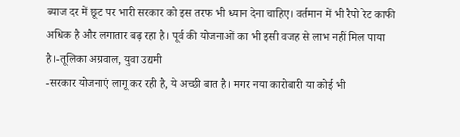ब्याज दर में छूट पर भारी सरकार को इस तरफ भी ध्यान देना चाहिए। वर्तमान में भी रैपो रेट काफी अधिक है और लगातार बढ़ रहा है। पूर्व की योजनाओं का भी इसी वजह से लाभ नहीं मिल पाया है।-तूलिका अग्रवाल, युवा उद्यमी
-सरकार योजनाएं लागू कर रही है, ये अच्छी बात है। मगर नया कारोबारी या कोई भी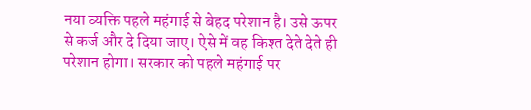नया व्यक्ति पहले महंगाई से बेहद परेशान है। उसे ऊपर से कर्ज और दे दिया जाए। ऐसे में वह किश्त देते देते ही परेशान होगा। सरकार को पहले महंगाई पर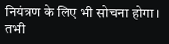नियंत्रण के लिए भी सोचना होगा। तभी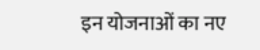इन योजनाओं का नए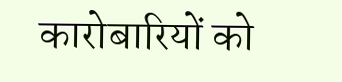कारोबारियों को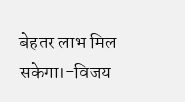बेहतर लाभ मिल सकेगा।-विजय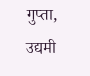गुप्ता, उद्यमी